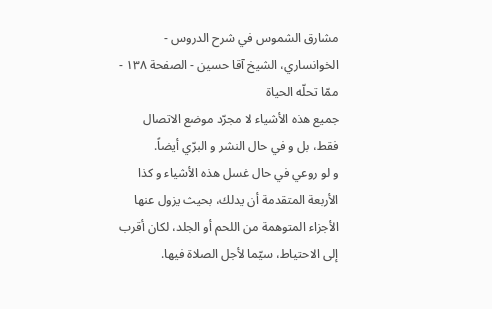مشارق الشموس في شرح الدروس - الخوانساري، الشيخ آقا حسين - الصفحة ١٣٨ - ممّا تحلّه الحياة
جميع هذه الأشياء لا مجرّد موضع الاتصال فقط، بل و في حال النشر و البرّي أيضاً.
و لو روعي في حال غسل هذه الأشياء و كذا الأربعة المتقدمة أن يدلك، بحيث يزول عنها الأجزاء المتوهمة من اللحم أو الجلد، لكان أقرب إلى الاحتياط، سيّما لأجل الصلاة فيها.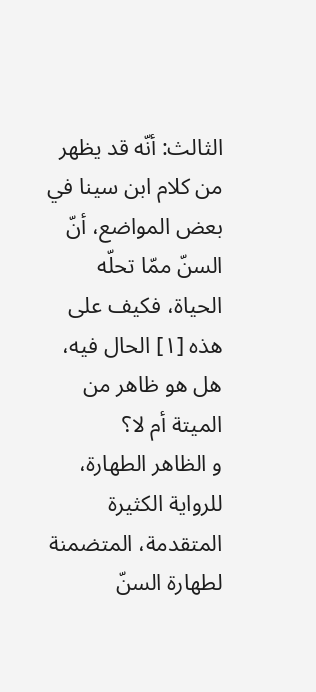الثالث: أنّه قد يظهر من كلام ابن سينا في بعض المواضع، أنّ السنّ ممّا تحلّه الحياة، فكيف على هذه [١] الحال فيه، هل هو ظاهر من الميتة أم لا؟
و الظاهر الطهارة، للرواية الكثيرة المتقدمة، المتضمنة لطهارة السنّ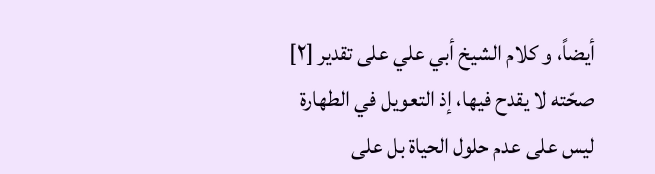أيضاً، و كلام الشيخ أبي علي على تقدير [٢] صحّته لا يقدح فيها، إذ التعويل في الطهارة ليس على عدم حلول الحياة بل على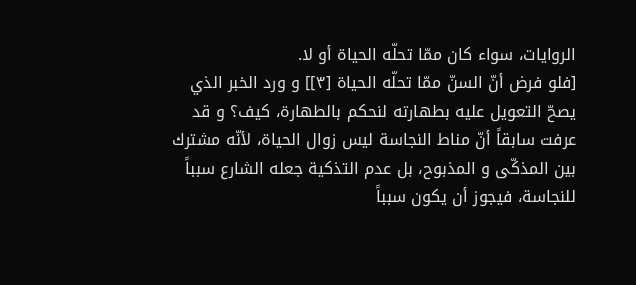الروايات، سواء كان ممّا تحلّه الحياة أو لا.
[فلو فرض أنّ السنّ ممّا تحلّه الحياة [٣]] و ورد الخبر الذي يصحّ التعويل عليه بطهارته لنحكم بالطهارة، كيف؟ و قد عرفت سابقاً أنّ مناط النجاسة ليس زوال الحياة، لأنّه مشترك بين المذكّى و المذبوح، بل عدم التذكية جعله الشارع سبباً للنجاسة، فيجوز أن يكون سبباً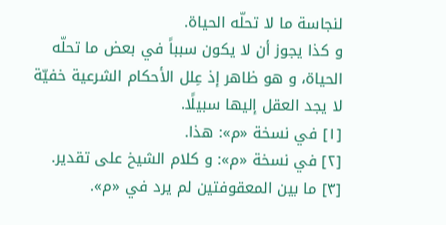لنجاسة ما لا تحلّه الحياة.
و كذا يجوز أن لا يكون سبباً في بعض ما تحلّه الحياة، و هو ظاهر إذ عِلل الأحكام الشرعية خفيّة لا يجد العقل إليها سبيلًا.
[١] في نسخة «م»: هذا.
[٢] في نسخة «م»: و كلام الشيخ على تقدير.
[٣] ما بين المعقوفتين لم يرد في «م».